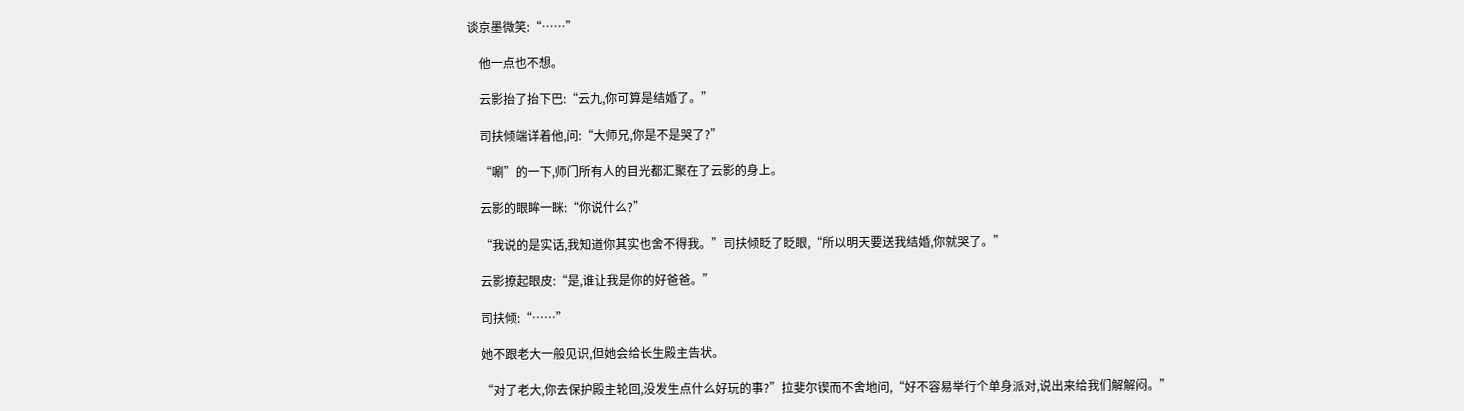谈京墨微笑:“……”

    他一点也不想。

    云影抬了抬下巴:“云九,你可算是结婚了。”

    司扶倾端详着他,问:“大师兄,你是不是哭了?”

    “唰”的一下,师门所有人的目光都汇聚在了云影的身上。

    云影的眼眸一眯:“你说什么?”

    “我说的是实话,我知道你其实也舍不得我。”司扶倾眨了眨眼,“所以明天要送我结婚,你就哭了。”

    云影撩起眼皮:“是,谁让我是你的好爸爸。”

    司扶倾:“……”

    她不跟老大一般见识,但她会给长生殿主告状。

    “对了老大,你去保护殿主轮回,没发生点什么好玩的事?”拉斐尔锲而不舍地问,“好不容易举行个单身派对,说出来给我们解解闷。”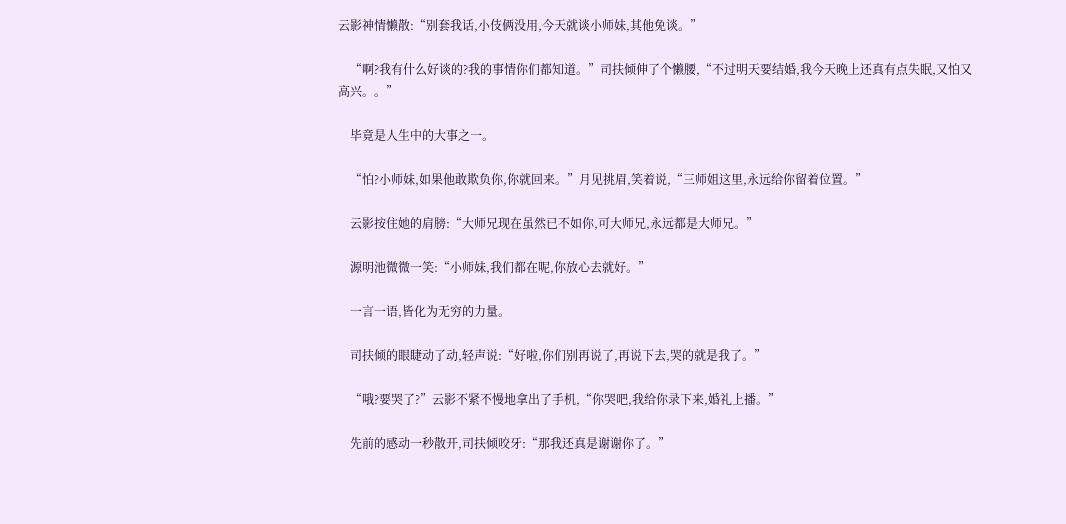云影神情懒散:“别套我话,小伎俩没用,今天就谈小师妹,其他免谈。”

    “啊?我有什么好谈的?我的事情你们都知道。”司扶倾伸了个懒腰,“不过明天要结婚,我今天晚上还真有点失眠,又怕又高兴。。”

    毕竟是人生中的大事之一。

    “怕?小师妹,如果他敢欺负你,你就回来。”月见挑眉,笑着说,“三师姐这里,永远给你留着位置。”

    云影按住她的肩膀:“大师兄现在虽然已不如你,可大师兄,永远都是大师兄。”

    源明池微微一笑:“小师妹,我们都在呢,你放心去就好。”

    一言一语,皆化为无穷的力量。

    司扶倾的眼睫动了动,轻声说:“好啦,你们别再说了,再说下去,哭的就是我了。”

    “哦?要哭了?”云影不紧不慢地拿出了手机,“你哭吧,我给你录下来,婚礼上播。”

    先前的感动一秒散开,司扶倾咬牙:“那我还真是谢谢你了。”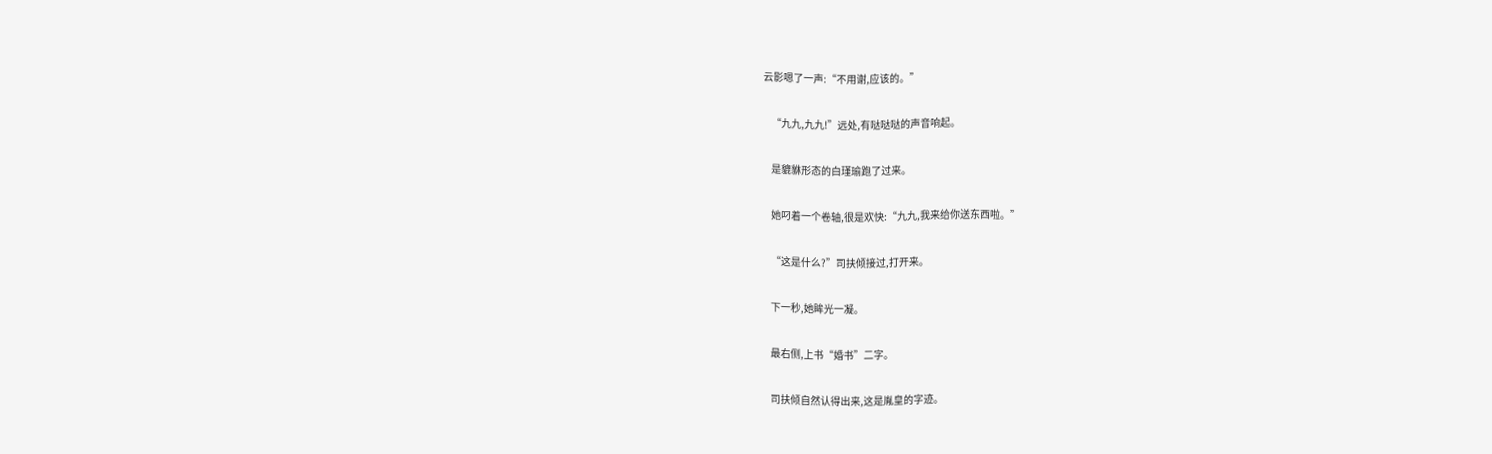云影嗯了一声:“不用谢,应该的。”

    “九九,九九!”远处,有哒哒哒的声音响起。

    是貔貅形态的白瑾瑜跑了过来。

    她叼着一个卷轴,很是欢快:“九九,我来给你送东西啦。”

    “这是什么?”司扶倾接过,打开来。

    下一秒,她眸光一凝。

    最右侧,上书“婚书”二字。

    司扶倾自然认得出来,这是胤皇的字迹。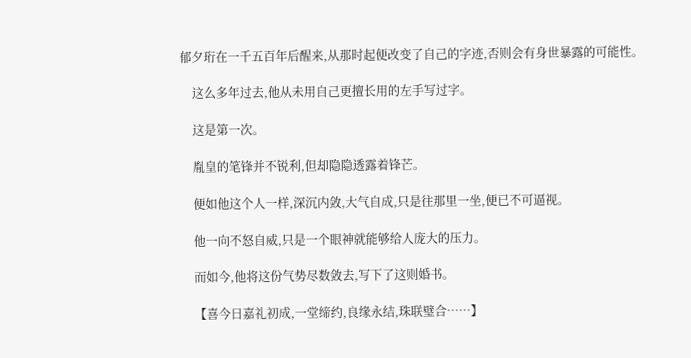郁夕珩在一千五百年后醒来,从那时起便改变了自己的字迹,否则会有身世暴露的可能性。

    这么多年过去,他从未用自己更擅长用的左手写过字。

    这是第一次。

    胤皇的笔锋并不锐利,但却隐隐透露着锋芒。

    便如他这个人一样,深沉内敛,大气自成,只是往那里一坐,便已不可逼视。

    他一向不怒自威,只是一个眼神就能够给人庞大的压力。

    而如今,他将这份气势尽数敛去,写下了这则婚书。

    【喜今日嘉礼初成,一堂缔约,良缘永结,珠联璧合……】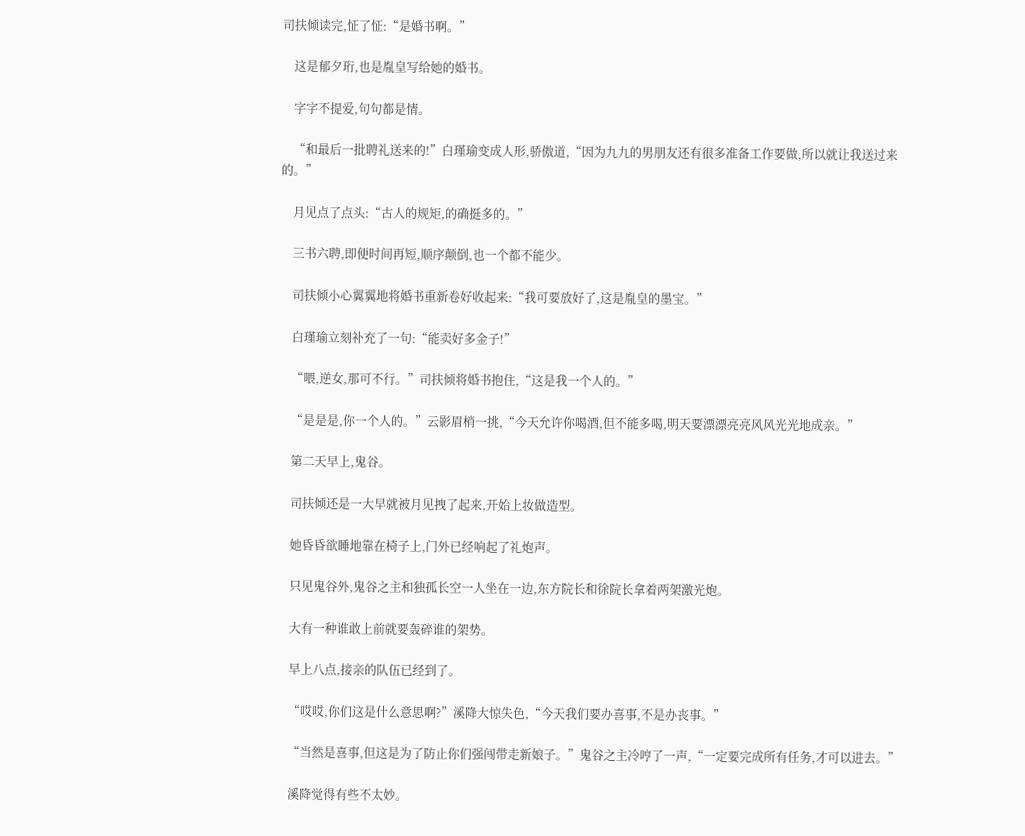司扶倾读完,怔了怔:“是婚书啊。”

    这是郁夕珩,也是胤皇写给她的婚书。

    字字不提爱,句句都是情。

    “和最后一批聘礼送来的!”白瑾瑜变成人形,骄傲道,“因为九九的男朋友还有很多准备工作要做,所以就让我送过来的。”

    月见点了点头:“古人的规矩,的确挺多的。”

    三书六聘,即便时间再短,顺序颠倒,也一个都不能少。

    司扶倾小心翼翼地将婚书重新卷好收起来:“我可要放好了,这是胤皇的墨宝。”

    白瑾瑜立刻补充了一句:“能卖好多金子!”

    “喂,逆女,那可不行。”司扶倾将婚书抱住,“这是我一个人的。”

    “是是是,你一个人的。”云影眉梢一挑,“今天允许你喝酒,但不能多喝,明天要漂漂亮亮风风光光地成亲。”

    第二天早上,鬼谷。

    司扶倾还是一大早就被月见拽了起来,开始上妆做造型。

    她昏昏欲睡地靠在椅子上,门外已经响起了礼炮声。

    只见鬼谷外,鬼谷之主和独孤长空一人坐在一边,东方院长和徐院长拿着两架激光炮。

    大有一种谁敢上前就要轰碎谁的架势。

    早上八点,接亲的队伍已经到了。

    “哎哎,你们这是什么意思啊?”溪降大惊失色,“今天我们要办喜事,不是办丧事。”

    “当然是喜事,但这是为了防止你们强闯带走新娘子。”鬼谷之主冷哼了一声,“一定要完成所有任务,才可以进去。”

    溪降觉得有些不太妙。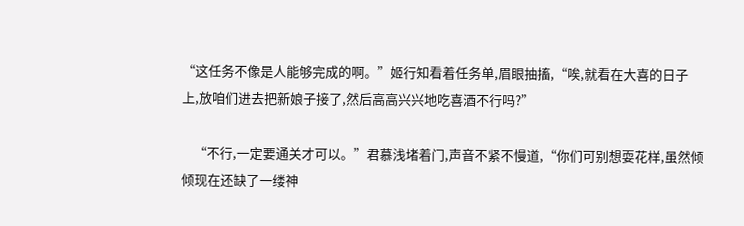“这任务不像是人能够完成的啊。”姬行知看着任务单,眉眼抽搐,“唉,就看在大喜的日子上,放咱们进去把新娘子接了,然后高高兴兴地吃喜酒不行吗?”

    “不行,一定要通关才可以。”君慕浅堵着门,声音不紧不慢道,“你们可别想耍花样,虽然倾倾现在还缺了一缕神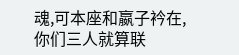魂,可本座和嬴子衿在,你们三人就算联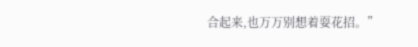合起来,也万万别想着耍花招。”